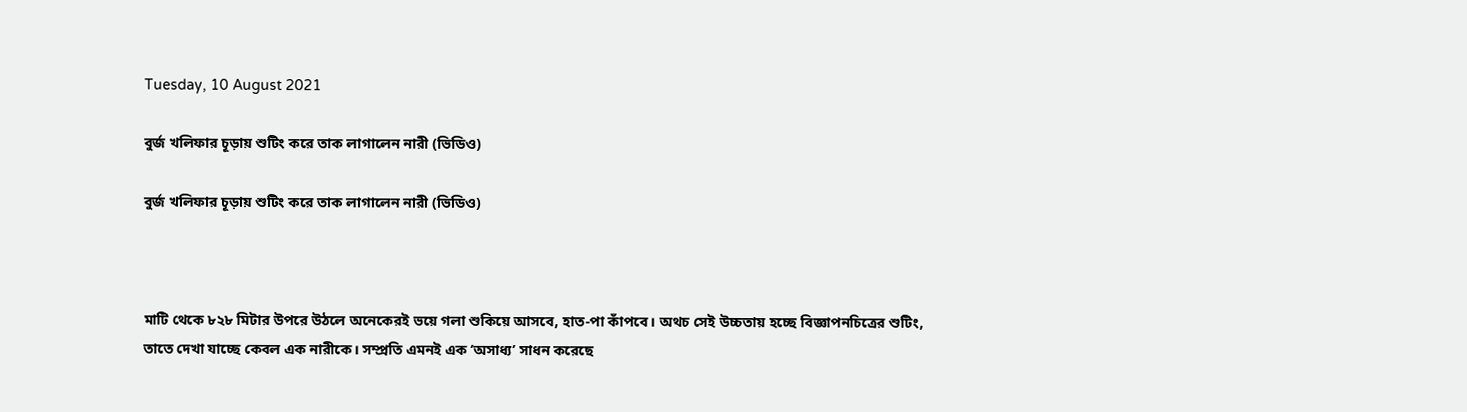Tuesday, 10 August 2021

বুর্জ খলিফার চূড়ায় শুটিং করে তাক লাগালেন নারী (ভিডিও)

বুর্জ খলিফার চূড়ায় শুটিং করে তাক লাগালেন নারী (ভিডিও)



মাটি থেকে ৮২৮ মিটার উপরে উঠলে অনেকেরই ভয়ে গলা শুকিয়ে আসবে, হাত-পা কাঁপবে। অথচ সেই উচ্চতায় হচ্ছে বিজ্ঞাপনচিত্রের শুটিং, তাতে দেখা যাচ্ছে কেবল এক নারীকে। সম্প্রতি এমনই এক ‘অসাধ্য’ সাধন করেছে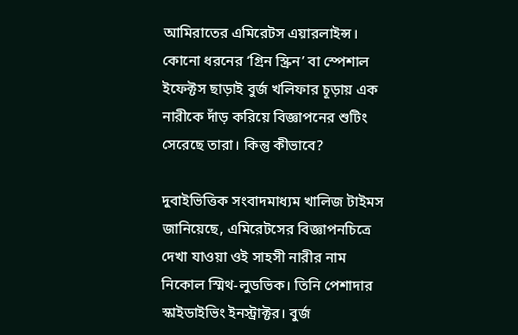আমিরাতের এমিরেটস এয়ারলাইন্স। কোনো ধরনের ‘গ্রিন স্ক্রিন’ বা স্পেশাল ইফেক্টস ছাড়াই বুর্জ খলিফার চূড়ায় এক নারীকে দাঁড় করিয়ে বিজ্ঞাপনের শুটিং সেরেছে তারা। কিন্তু কীভাবে?

দুবাইভিত্তিক সংবাদমাধ্যম খালিজ টাইমস জানিয়েছে, এমিরেটসের বিজ্ঞাপনচিত্রে দেখা যাওয়া ওই সাহসী নারীর নাম নিকোল স্মিথ-লুডভিক। তিনি পেশাদার স্কাইডাইভিং ইনস্ট্রাক্টর। বুর্জ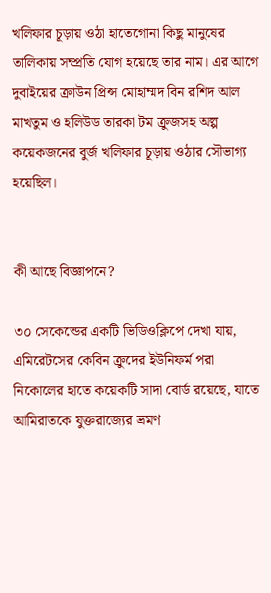খলিফার চূড়ায় ওঠা হাতেগোনা কিছু মানুষের তালিকায় সম্প্রতি যোগ হয়েছে তার নাম। এর আগে দুবাইয়ের ক্রাউন প্রিন্স মোহাম্মদ বিন রশিদ আল মাখতুম ও হলিউড তারকা টম ক্রুজসহ অল্প কয়েকজনের বুর্জ খলিফার চূড়ায় ওঠার সৌভাগ্য হয়েছিল।


কী আছে বিজ্ঞাপনে?

৩০ সেকেন্ডের একটি ভিডিওক্লিপে দেখা যায়, এমিরেটসের কেবিন ক্রুদের ইউনিফর্ম পরা নিকোলের হাতে কয়েকটি সাদা বোর্ড রয়েছে, যাতে আমিরাতকে যুক্তরাজ্যের ভ্রমণ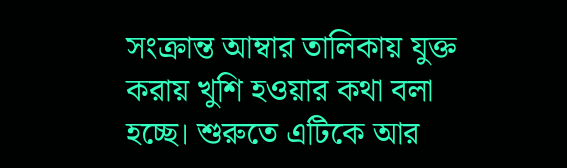সংক্রান্ত আম্বার তালিকায় যুক্ত করায় খুশি হওয়ার কথা বলা হচ্ছে। শুরুতে এটিকে আর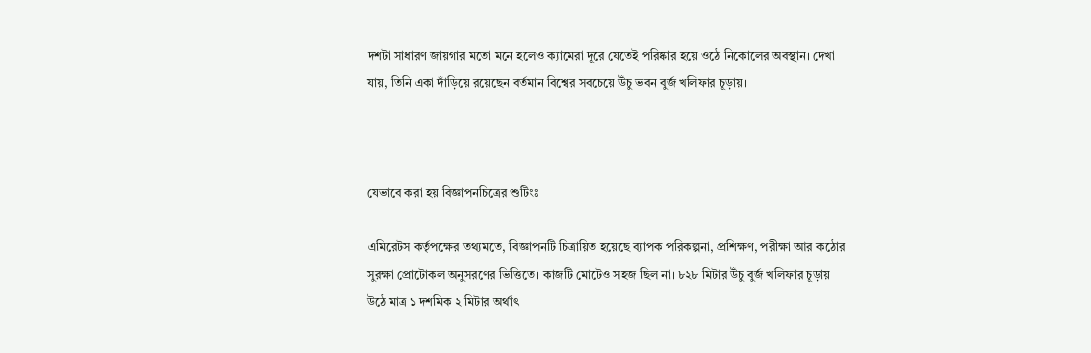দশটা সাধারণ জায়গার মতো মনে হলেও ক্যামেরা দূরে যেতেই পরিষ্কার হয়ে ওঠে নিকোলের অবস্থান। দেখা যায়, তিনি একা দাঁড়িয়ে রয়েছেন বর্তমান বিশ্বের সবচেয়ে উঁচু ভবন বুর্জ খলিফার চূড়ায়।



যেভাবে করা হয় বিজ্ঞাপনচিত্রের শুটিংঃ

এমিরেটস কর্তৃপক্ষের তথ্যমতে, বিজ্ঞাপনটি চিত্রায়িত হয়েছে ব্যাপক পরিকল্পনা, প্রশিক্ষণ, পরীক্ষা আর কঠোর সুরক্ষা প্রোটোকল অনুসরণের ভিত্তিতে। কাজটি মোটেও সহজ ছিল না। ৮২৮ মিটার উঁচু বুর্জ খলিফার চূড়ায় উঠে মাত্র ১ দশমিক ২ মিটার অর্থাৎ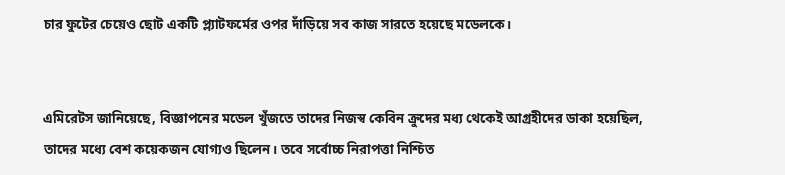চার ফুটের চেয়েও ছোট একটি প্ল্যাটফর্মের ওপর দাঁড়িয়ে সব কাজ সারতে হয়েছে মডেলকে।


এমিরেটস জানিয়েছে, বিজ্ঞাপনের মডেল খুঁজতে তাদের নিজস্ব কেবিন ক্রুদের মধ্য থেকেই আগ্রহীদের ডাকা হয়েছিল, তাদের মধ্যে বেশ কয়েকজন যোগ্যও ছিলেন। তবে সর্বোচ্চ নিরাপত্তা নিশ্চিত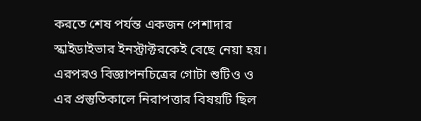করতে শেষ পর্যন্ত একজন পেশাদার স্কাইডাইভার ইনস্ট্রাক্টরকেই বেছে নেয়া হয়। এরপরও বিজ্ঞাপনচিত্রের গোটা শুটিও ও এর প্রস্তুতিকালে নিরাপত্তার বিষয়টি ছিল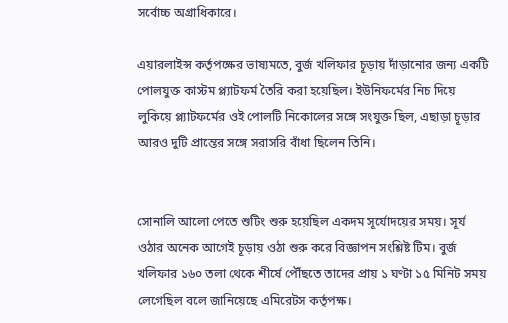সর্বোচ্চ অগ্রাধিকারে।

এয়ারলাইন্স কর্তৃপক্ষের ভাষ্যমতে, বুর্জ খলিফার চূড়ায় দাঁড়ানোর জন্য একটি পোলযুক্ত কাস্টম প্ল্যাটফর্ম তৈরি করা হয়েছিল। ইউনিফর্মের নিচ দিয়ে লুকিয়ে প্ল্যাটফর্মের ওই পোলটি নিকোলের সঙ্গে সংযুক্ত ছিল, এছাড়া চূড়ার আরও দুটি প্রান্তের সঙ্গে সরাসরি বাঁধা ছিলেন তিনি।


সোনালি আলো পেতে শুটিং শুরু হয়েছিল একদম সূর্যোদয়ের সময়। সূর্য ওঠার অনেক আগেই চূড়ায় ওঠা শুরু করে বিজ্ঞাপন সংশ্লিষ্ট টিম। বুর্জ খলিফার ১৬০ তলা থেকে শীর্ষে পৌঁছতে তাদের প্রায় ১ ঘণ্টা ১৫ মিনিট সময় লেগেছিল বলে জানিয়েছে এমিরেটস কর্তৃপক্ষ।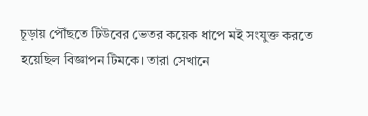চূড়ায় পৌঁছতে টিউবের ভেতর কয়েক ধাপে মই সংযুক্ত করতে হয়েছিল বিজ্ঞাপন টিমকে। তারা সেখানে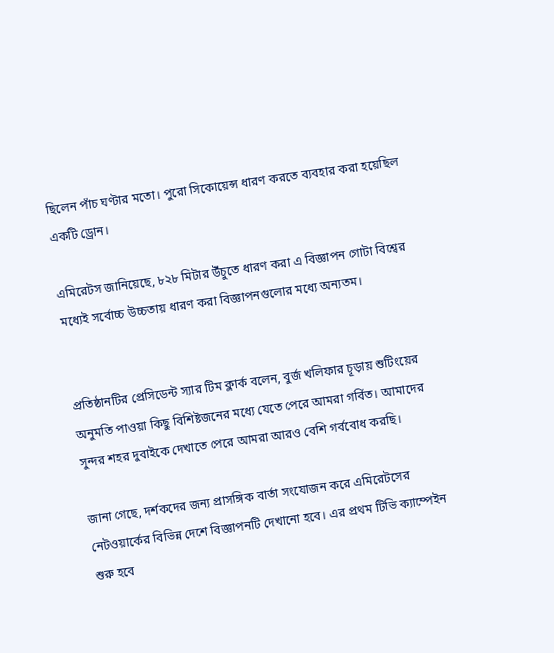ছিলেন পাঁচ ঘণ্টার মতো। পুরো সিকোয়েন্স ধারণ করতে ব্যবহার করা হয়েছিল একটি ড্রোন।

এমিরেটস জানিয়েছে, ৮২৮ মিটার উঁচুতে ধারণ করা এ বিজ্ঞাপন গোটা বিশ্বের মধ্যেই সর্বোচ্চ উচ্চতায় ধারণ করা বিজ্ঞাপনগুলোর মধ্যে অন্যতম।


প্রতিষ্ঠানটির প্রেসিডেন্ট স্যার টিম ক্লার্ক বলেন, বুর্জ খলিফার চূড়ায় শুটিংয়ের অনুমতি পাওয়া কিছু বিশিষ্টজনের মধ্যে যেতে পেরে আমরা গর্বিত। আমাদের সুন্দর শহর দুবাইকে দেখাতে পেরে আমরা আরও বেশি গর্ববোধ করছি।

জানা গেছে, দর্শকদের জন্য প্রাসঙ্গিক বার্তা সংযোজন করে এমিরেটসের নেটওয়ার্কের বিভিন্ন দেশে বিজ্ঞাপনটি দেখানো হবে। এর প্রথম টিভি ক্যাম্পেইন শুরু হবে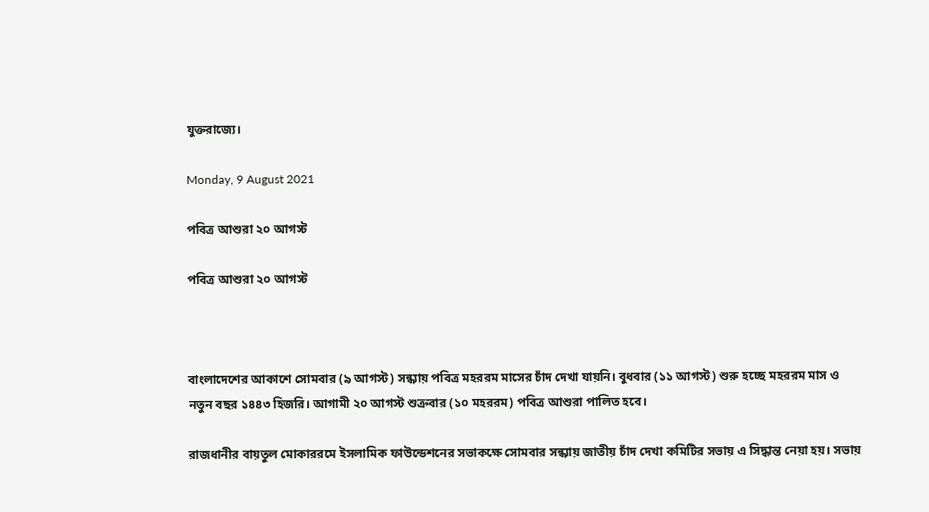যুক্তরাজ্যে।

Monday, 9 August 2021

পবিত্র আশুরা ২০ আগস্ট

পবিত্র আশুরা ২০ আগস্ট



বাংলাদেশের আকাশে সোমবার (৯ আগস্ট) সন্ধ্যায় পবিত্র মহররম মাসের চাঁদ দেখা যায়নি। বুধবার (১১ আগস্ট) শুরু হচ্ছে মহররম মাস ও নতুন বছর ১৪৪৩ হিজরি। আগামী ২০ আগস্ট শুক্রবার (১০ মহররম) পবিত্র আশুরা পালিত হবে।

রাজধানীর বায়তুল মোকাররমে ইসলামিক ফাউন্ডেশনের সভাকক্ষে সোমবার সন্ধ্যায় জাতীয় চাঁদ দেখা কমিটির সভায় এ সিদ্ধান্ত নেয়া হয়। সভায়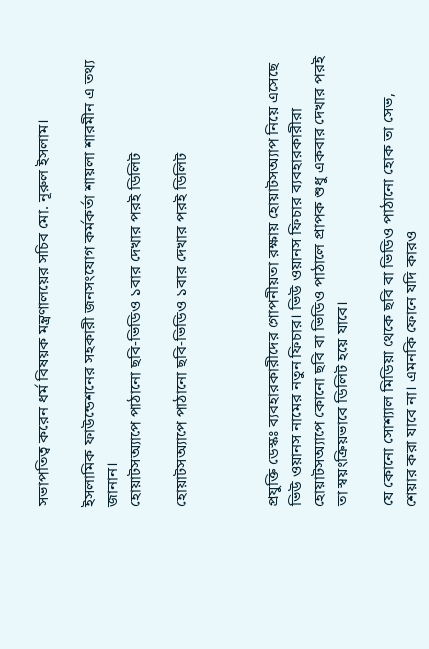সভাপতিত্ব করেন ধর্ম বিষয়ক মন্ত্রণালয়ের সচিব মো. নূরুল ইসলাম।

ইসলামিক ফাউন্ডেশনের সহকারী জনসংযোগ কর্মকর্তা শায়লা শারমীন এ তথ্য জানান।
হোয়াটসঅ্যাপে পাঠানো ছবি-ভিডিও ১বার দেখার পরই ডিলিট

হোয়াটসঅ্যাপে পাঠানো ছবি-ভিডিও ১বার দেখার পরই ডিলিট



প্রযুক্তি ডেস্কঃ ব্যবহারকারীদের গোপনীয়তা রক্ষায় হোয়াটসঅ্যাপ নিয়ে এসেছে ভিউ ওয়ানস নামের নতুন ফিচার। ভিউ ওয়ানস ফিচার ব্যবহারকারীরা হোয়াটসঅ্যাপে কোনো ছবি বা ভিডিও পাঠালে প্রাপক শুধু একবার দেখার পরই তা স্বয়ংক্রিয়ভাবে ডিলিট হয়ে যাবে।

যে কোনো সোশ্যাল মিডিয়া থেকে ছবি বা ভিডিও পাঠানো হোক তা সেভ, শেয়ার করা যাবে না। এমনকি ফোনে যদি কারও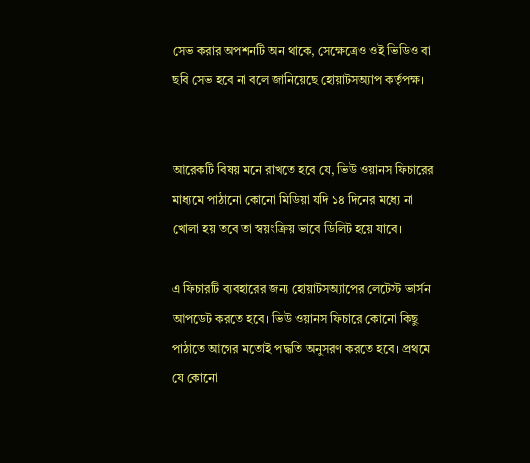সেভ করার অপশনটি অন থাকে, সেক্ষেত্রেও ওই ভিডিও বা ছবি সেভ হবে না বলে জানিয়েছে হোয়াটসঅ্যাপ কর্তৃপক্ষ।


আরেকটি বিষয় মনে রাখতে হবে যে, ভিউ ওয়ানস ফিচারের মাধ্যমে পাঠানো কোনো মিডিয়া যদি ১৪ দিনের মধ্যে না খোলা হয় তবে তা স্বয়ংক্রিয় ভাবে ডিলিট হয়ে যাবে।

এ ফিচারটি ব্যবহারের জন্য হোয়াটসঅ্যাপের লেটেস্ট ভার্সন আপডেট করতে হবে। ভিউ ওয়ানস ফিচারে কোনো কিছু পাঠাতে আগের মতোই পদ্ধতি অনুসরণ করতে হবে। প্রথমে যে কোনো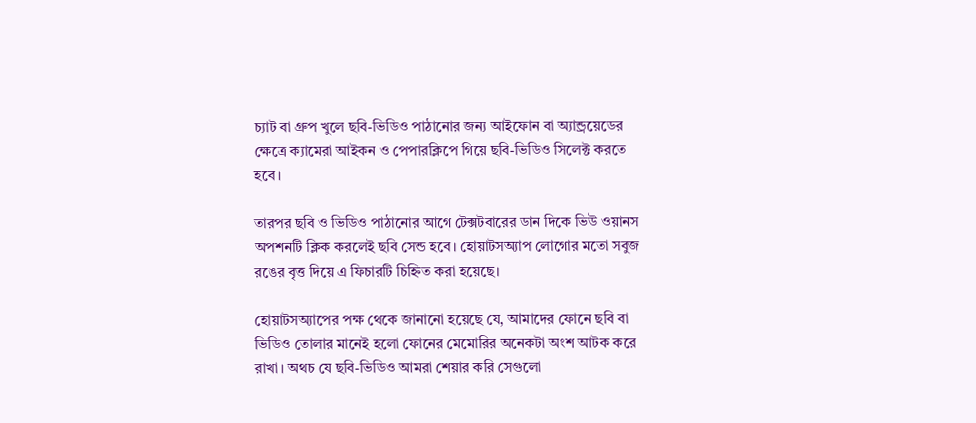চ্যাট বা গ্রুপ খুলে ছবি-ভিডিও পাঠানোর জন্য আইফোন বা অ্যান্ড্রয়েডের ক্ষেত্রে ক্যামেরা আইকন ও পেপারক্লিপে গিয়ে ছবি-ভিডিও সিলেক্ট করতে হবে।

তারপর ছবি ও ভিডিও পাঠানোর আগে টেক্সটবারের ডান দিকে ভিউ ওয়ানস অপশনটি ক্লিক করলেই ছবি সেন্ড হবে। হোয়াটসঅ্যাপ লোগোর মতো সবুজ রঙের বৃত্ত দিয়ে এ ফিচারটি চিহ্নিত করা হয়েছে।

হোয়াটসঅ্যাপের পক্ষ থেকে জানানো হয়েছে যে, আমাদের ফোনে ছবি বা ভিডিও তোলার মানেই হলো ফোনের মেমোরির অনেকটা অংশ আটক করে রাখা। অথচ যে ছবি-ভিডিও আমরা শেয়ার করি সেগুলো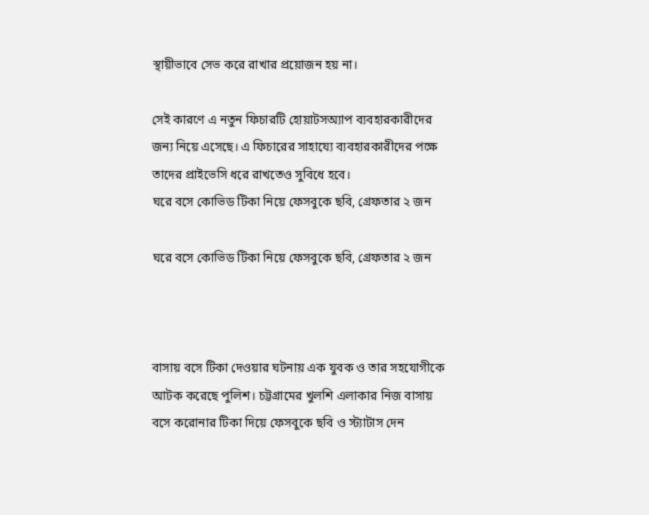স্থায়ীভাবে সেভ করে রাখার প্রয়োজন হয় না।

সেই কারণে এ নতুন ফিচারটি হোয়াটসঅ্যাপ ব্যবহারকারীদের জন্য নিয়ে এসেছে। এ ফিচারের সাহায্যে ব্যবহারকারীদের পক্ষে তাদের প্রাইভেসি ধরে রাখতেও সুবিধে হবে।
ঘরে বসে কোভিড টিকা নিয়ে ফেসবুকে ছবি, গ্রেফতার ২ জন

ঘরে বসে কোভিড টিকা নিয়ে ফেসবুকে ছবি, গ্রেফতার ২ জন



বাসায় বসে টিকা দেওয়ার ঘটনায় এক যুবক ও তার সহযোগীকে আটক করেছে পুলিশ। চট্টগ্রামের খুলশি এলাকার নিজ বাসায় বসে করোনার টিকা দিয়ে ফেসবুকে ছবি ও স্ট্যাটাস দেন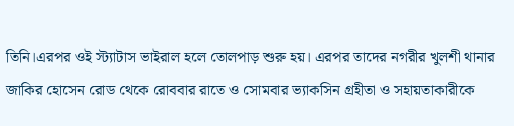তিনি।এরপর ওই স্ট্যাটাস ভাইরাল হলে তোলপাড় শুরু হয়। এরপর তাদের নগরীর খুলশী থানার জাকির হোসেন রোড থেকে রোববার রাতে ও সোমবার ভ্যাকসিন গ্রহীতা ও সহায়তাকারীকে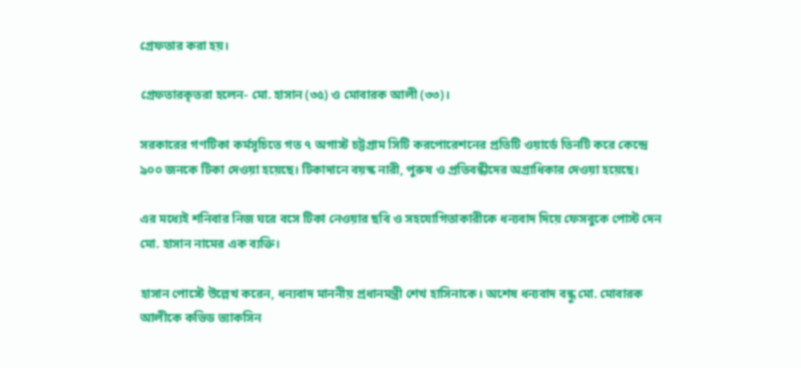গ্রেফতার করা হয়।

গ্রেফতারকৃতরা হলেন- মো. হাসান (৩৫) ও মোবারক আলী (৩৩)।

সরকারের গণটিকা কর্মসূচিতে গত ৭ অগাস্ট চট্টগ্রাম সিটি করপোরেশনের প্রতিটি ওয়ার্ডে তিনটি করে কেন্দ্রে ৯০০ জনকে টিকা দেওয়া হয়েছে। টিকাদানে বয়স্ক নারী, পুরুষ ও প্রতিবন্ধীদের অগ্রাধিকার দেওয়া হয়েছে।

এর মধ্যেই শনিবার নিজ ঘরে বসে টিকা নেওয়ার ছবি ও সহযোগিতাকারীকে ধন্যবাদ দিয়ে ফেসবুকে পোস্ট দেন মো. হাসান নামের এক ব্যক্তি।

হাসান পোস্টে উল্লেখ করেন, ধন্যবাদ মাননীয় প্রধানমন্ত্রী শেখ হাসিনাকে। অশেষ ধন্যবাদ বন্ধু মো. মোবারক আলীকে কভিড ভ্যাকসিন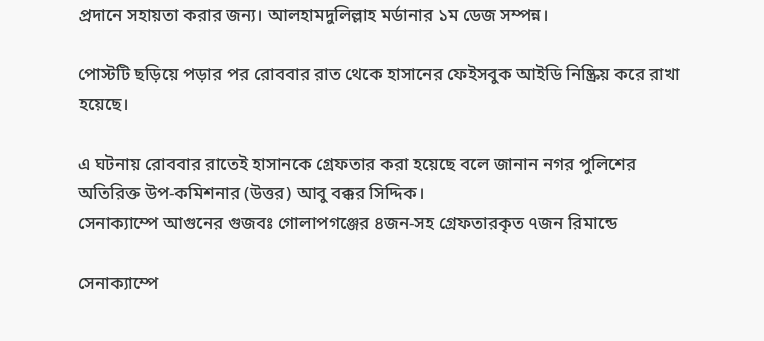প্রদানে সহায়তা করার জন্য। আলহামদুলিল্লাহ মর্ডানার ১ম ডেজ সম্পন্ন।

পোস্টটি ছড়িয়ে পড়ার পর রোববার রাত থেকে হাসানের ফেইসবুক আইডি নিষ্ক্রিয় করে রাখা হয়েছে।

এ ঘটনায় রোববার রাতেই হাসানকে গ্রেফতার করা হয়েছে বলে জানান নগর পুলিশের অতিরিক্ত উপ-কমিশনার (উত্তর) আবু বক্কর সিদ্দিক।
সেনাক্যাম্পে আগুনের গুজবঃ গোলাপগঞ্জের ৪জন-সহ গ্রেফতারকৃত ৭জন রিমান্ডে

সেনাক্যাম্পে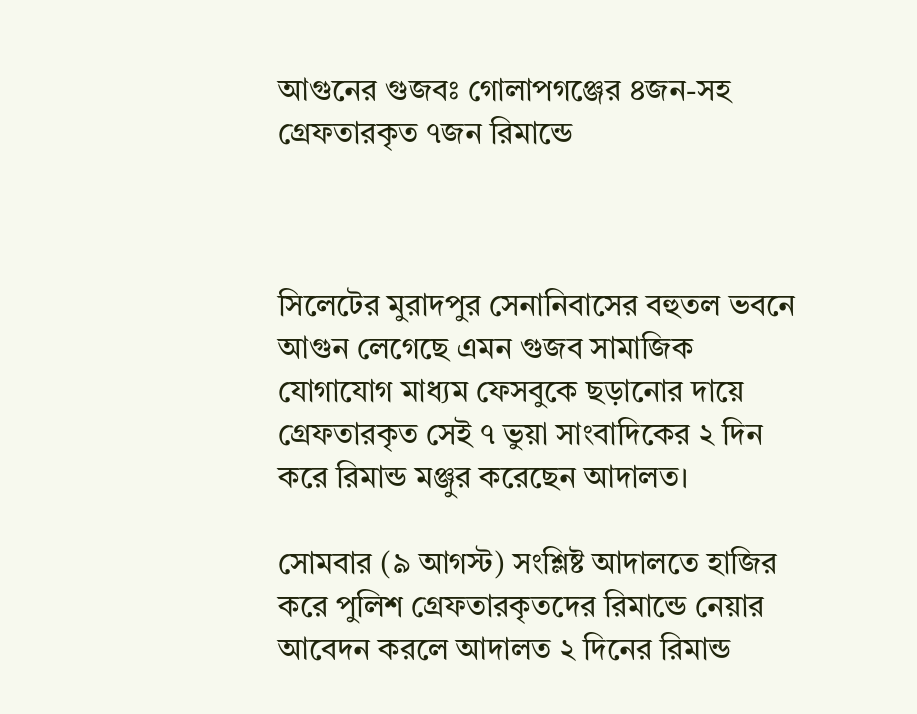আগুনের গুজবঃ গোলাপগঞ্জের ৪জন-সহ গ্রেফতারকৃত ৭জন রিমান্ডে



সিলেটের মুরাদপুর সেনানিবাসের বহুতল ভবনে আগুন লেগেছে এমন গুজব সামাজিক যোগাযোগ মাধ্যম ফেসবুকে ছড়ানোর দায়ে গ্রেফতারকৃত সেই ৭ ভুয়া সাংবাদিকের ২ দিন করে রিমান্ড মঞ্জুর করেছেন আদালত।

সোমবার (৯ আগস্ট) সংশ্লিষ্ট আদালতে হাজির করে পুলিশ গ্রেফতারকৃতদের রিমান্ডে নেয়ার আবেদন করলে আদালত ২ দিনের রিমান্ড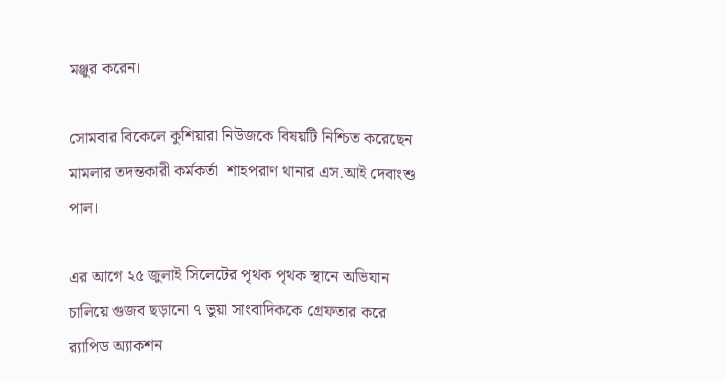মঞ্জুর করেন।

সোমবার বিকেলে কুশিয়ারা নিউজকে বিষয়টি নিশ্চিত করেছেন মামলার তদন্তকারী কর্মকর্তা  শাহপরাণ থানার এস.আই দেবাংশু পাল।

এর আগে ২৫ জুলাই সিলেটের পৃথক পৃথক স্থানে অভিযান চালিয়ে গুজব ছড়ানো ৭ ভুয়া সাংবাদিককে গ্রেফতার করে র‌্যাপিড অ্যাকশন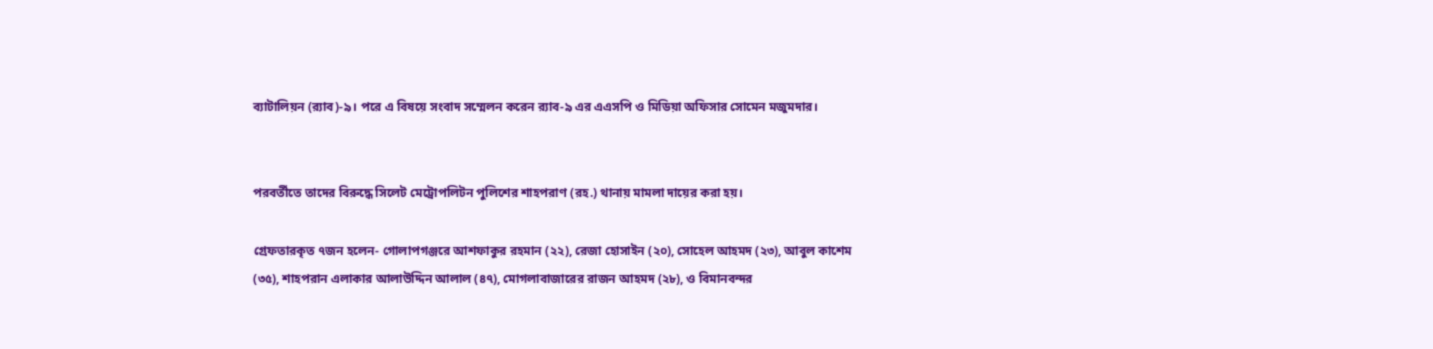ব্যাটালিয়ন (র‍্যাব)-৯। পরে এ বিষয়ে সংবাদ সম্মেলন করেন র‍্যাব-৯ এর এএসপি ও মিডিয়া অফিসার সোমেন মজুমদার।


পরবর্তীতে তাদের বিরুদ্ধে সিলেট মেট্রোপলিটন পুলিশের শাহপরাণ (রহ.) থানায় মামলা দায়ের করা হয়।

গ্রেফতারকৃত ৭জন হলেন- গোলাপগঞ্জরে আশফাকুর রহমান (২২), রেজা হোসাইন (২০), সোহেল আহমদ (২৩), আবুল কাশেম (৩৫), শাহপরান এলাকার আলাউদ্দিন আলাল (৪৭), মোগলাবাজারের রাজন আহমদ (২৮), ও বিমানবন্দর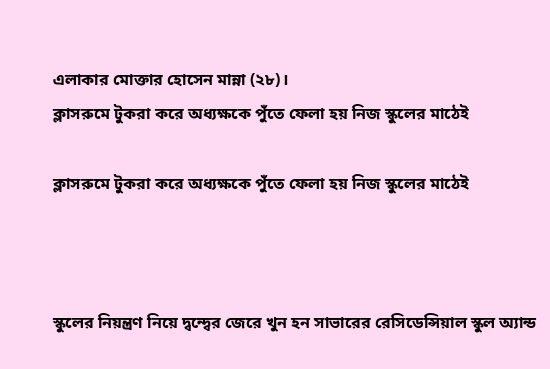এলাকার মোক্তার হোসেন মান্না (২৮)।
ক্লাসরুমে টুকরা করে অধ্যক্ষকে পুঁতে ফেলা হয় নিজ স্কুলের মাঠেই

ক্লাসরুমে টুকরা করে অধ্যক্ষকে পুঁতে ফেলা হয় নিজ স্কুলের মাঠেই



স্কুলের নিয়ন্ত্রণ নিয়ে দ্বন্দ্বের জেরে খুন হন সাভারের রেসিডেন্সিয়াল স্কুল অ্যান্ড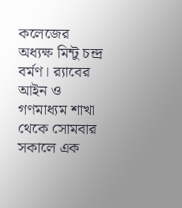কলেজের অধ্যক্ষ মিন্টু চন্দ্র বর্মণ। র‍্যাবের আইন ও গণমাধ্যম শাখা থেকে সোমবার সকালে এক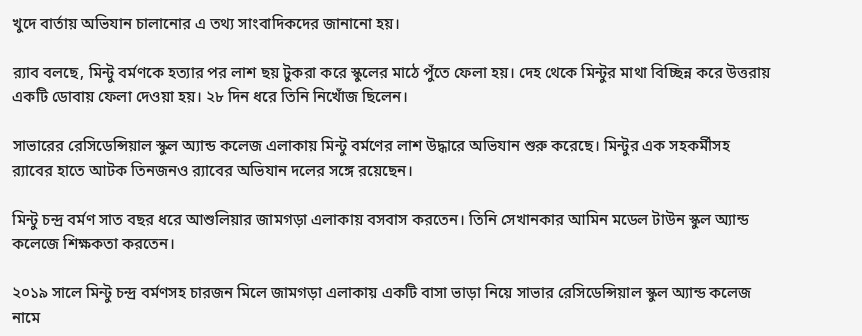খুদে বার্তায় অভিযান চালানোর এ তথ্য সাংবাদিকদের জানানো হয়।

র‍্যাব বলছে, মিন্টু বর্মণকে হত্যার পর লাশ ছয় টুকরা করে স্কুলের মাঠে পুঁতে ফেলা হয়। দেহ থেকে মিন্টুর মাথা বিচ্ছিন্ন করে উত্তরায় একটি ডোবায় ফেলা দেওয়া হয়। ২৮ দিন ধরে তিনি নিখোঁজ ছিলেন।

সাভারের রেসিডেন্সিয়াল স্কুল অ্যান্ড কলেজ এলাকায় মিন্টু বর্মণের লাশ উদ্ধারে অভিযান শুরু করেছে। মিন্টুর এক সহকর্মীসহ র‍্যাবের হাতে আটক তিনজনও র‍্যাবের অভিযান দলের সঙ্গে রয়েছেন।

মিন্টু চন্দ্র বর্মণ সাত বছর ধরে আশুলিয়ার জামগড়া এলাকায় বসবাস করতেন। তিনি সেখানকার আমিন মডেল টাউন স্কুল অ্যান্ড কলেজে শিক্ষকতা করতেন।

২০১৯ সালে মিন্টু চন্দ্র বর্মণসহ চারজন মিলে জামগড়া এলাকায় একটি বাসা ভাড়া নিয়ে সাভার রেসিডেন্সিয়াল স্কুল অ্যান্ড কলেজ নামে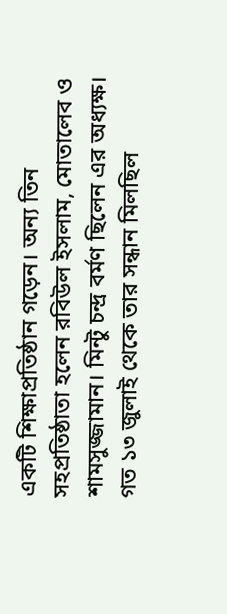একটি শিক্ষাপ্রতিষ্ঠান গড়েন। অন্য তিন সহপ্রতিষ্ঠাতা হলেন রবিউল ইসলাম, মোতালেব ও শামসুজ্জামান। মিন্টু চন্দ্র বর্মণ ছিলেন এর অধ্যক্ষ। গত ১৩ জুলাই থেকে তার সন্ধান মিলছিল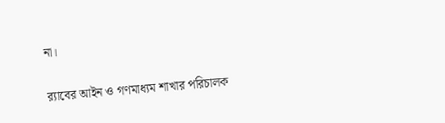না।

র‍্যাবের আইন ও গণমাধ্যম শাখার পরিচালক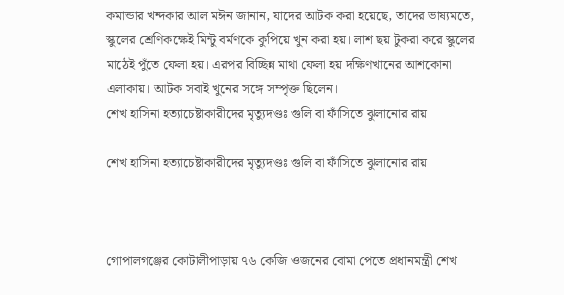কমান্ডার খন্দকার আল মঈন জানান, যাদের আটক করা হয়েছে, তাদের ভাষ্যমতে, স্কুলের শ্রেণিকক্ষেই মিন্টু বর্মণকে কুপিয়ে খুন করা হয়। লাশ ছয় টুকরা করে স্কুলের মাঠেই পুঁতে ফেলা হয়। এরপর বিচ্ছিন্ন মাথা ফেলা হয় দক্ষিণখানের আশকোনা এলাকায়। আটক সবাই খুনের সঙ্গে সম্পৃক্ত ছিলেন।
শেখ হাসিনা হত্যাচেষ্টাকারীদের মৃত্যুদণ্ডঃ গুলি বা ফাঁসিতে ঝুলানোর রায়

শেখ হাসিনা হত্যাচেষ্টাকারীদের মৃত্যুদণ্ডঃ গুলি বা ফাঁসিতে ঝুলানোর রায়



গোপালগঞ্জের কোটালীপাড়ায় ৭৬ কেজি ওজনের বোমা পেতে প্রধানমন্ত্রী শেখ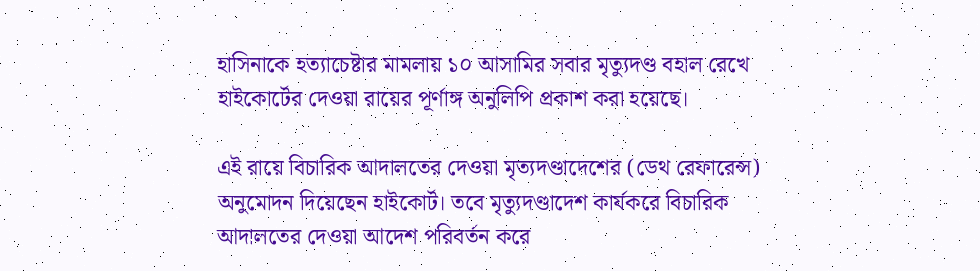হাসিনাকে হত্যাচেষ্টার মামলায় ১০ আসামির সবার মৃত্যুদণ্ড বহাল রেখে হাইকোর্টের দেওয়া রায়ের পূর্ণাঙ্গ অনুলিপি প্রকাশ করা হয়েছে।

এই রায়ে বিচারিক আদালতের দেওয়া মৃত্যদণ্ডাদেশের (ডেথ রেফারেন্স) অনুমোদন দিয়েছেন হাইকোর্ট। তবে মৃত্যুদণ্ডাদেশ কার্যকরে বিচারিক আদালতের দেওয়া আদেশ পরিবর্তন করে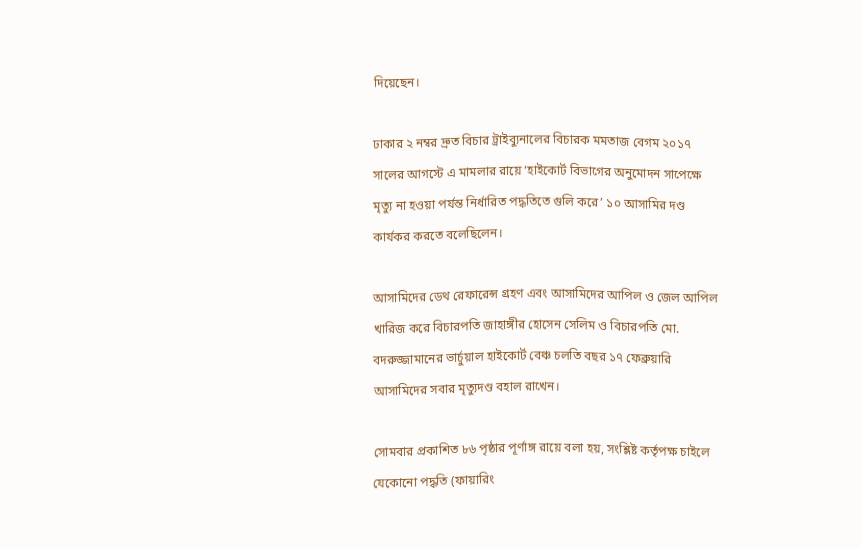দিয়েছেন।

ঢাকার ২ নম্বর দ্রুত বিচার ট্রাইব্যুনালের বিচারক মমতাজ বেগম ২০১৭ সালের আগস্টে এ মামলার রায়ে ‘হাইকোর্ট বিভাগের অনুমোদন সাপেক্ষে মৃত্যু না হওয়া পর্যন্ত নির্ধারিত পদ্ধতিতে গুলি করে’ ১০ আসামির দণ্ড কার্যকর করতে বলেছিলেন।

আসামিদের ডেথ রেফারেন্স গ্রহণ এবং আসামিদের আপিল ও জেল আপিল খারিজ করে বিচারপতি জাহাঙ্গীর হোসেন সেলিম ও বিচারপতি মো. বদরুজ্জামানের ভার্চুয়াল হাইকোর্ট বেঞ্চ চলতি বছর ১৭ ফেব্রুয়ারি আসামিদের সবার মৃত্যুদণ্ড বহাল রাখেন।

সোমবার প্রকাশিত ৮৬ পৃষ্ঠার পূর্ণাঙ্গ রায়ে বলা হয়, সংশ্লিষ্ট কর্তৃপক্ষ চাইলে যেকোনো পদ্ধতি (ফায়ারিং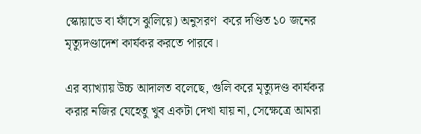স্কোয়াডে বা ফাঁসে ঝুলিয়ে) অনুসরণ  করে দণ্ডিত ১০ জনের মৃত্যুদণ্ডাদেশ কার্যকর করতে পারবে।

এর ব্যাখ্যায় উচ্চ আদালত বলেছে, গুলি করে মৃত্যুদণ্ড কার্যকর করার নজির যেহেতু খুব একটা দেখা যায় না, সেক্ষেত্রে আমরা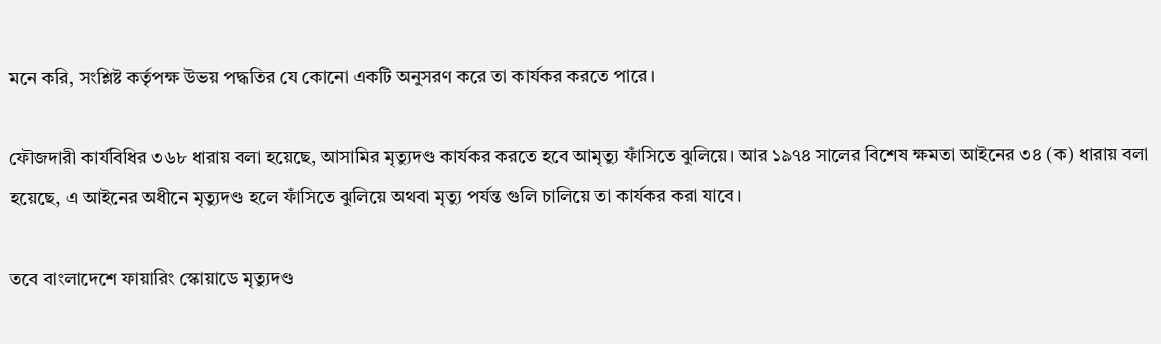মনে করি, সংশ্লিষ্ট কর্তৃপক্ষ উভয় পদ্ধতির যে কোনো একটি অনুসরণ করে তা কার্যকর করতে পারে।

ফৌজদারী কার্যবিধির ৩৬৮ ধারায় বলা হয়েছে, আসামির মৃত্যুদণ্ড কার্যকর করতে হবে আমৃত্যু ফাঁসিতে ঝুলিয়ে। আর ১৯৭৪ সালের বিশেষ ক্ষমতা আইনের ৩৪ (ক) ধারায় বলা হয়েছে, এ আইনের অধীনে মৃত্যুদণ্ড হলে ফাঁসিতে ঝুলিয়ে অথবা মৃত্যু পর্যন্ত গুলি চালিয়ে তা কার্যকর করা যাবে।

তবে বাংলাদেশে ফায়ারিং স্কোয়াডে মৃত্যুদণ্ড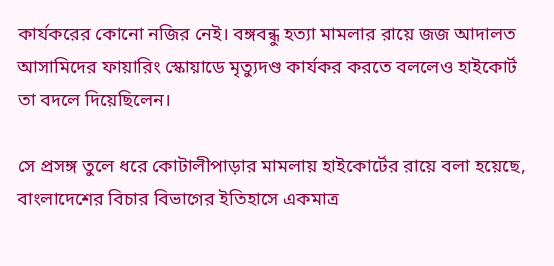কার্যকরের কোনো নজির নেই। বঙ্গবন্ধু হত্যা মামলার রায়ে জজ আদালত আসামিদের ফায়ারিং স্কোয়াডে মৃত্যুদণ্ড কার্যকর করতে বললেও হাইকোর্ট তা বদলে দিয়েছিলেন।

সে প্রসঙ্গ তুলে ধরে কোটালীপাড়ার মামলায় হাইকোর্টের রায়ে বলা হয়েছে, বাংলাদেশের বিচার বিভাগের ইতিহাসে একমাত্র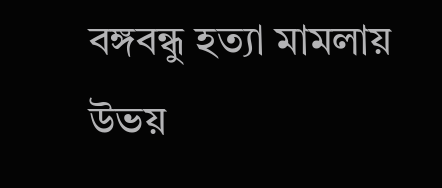বঙ্গবন্ধু হত্যা মামলায় উভয়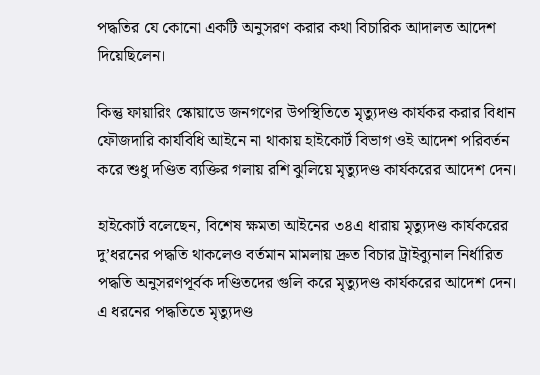পদ্ধতির যে কোনো একটি অনুসরণ করার কথা বিচারিক আদালত আদেশ দিয়েছিলেন।

কিন্তু ফায়ারিং স্কোয়াডে জনগণের উপস্থিতিতে মৃত্যুদণ্ড কার্যকর করার বিধান ফৌজদারি কার্যবিধি আইনে না থাকায় হাইকোর্ট বিভাগ ওই আদেশ পরিবর্তন করে শুধু দণ্ডিত ব্যক্তির গলায় রশি ঝুলিয়ে মৃত্যুদণ্ড কার্যকরের আদেশ দেন।

হাইকোর্ট বলেছেন, বিশেষ ক্ষমতা আইনের ৩৪এ ধারায় মৃত্যুদণ্ড কার্যকরের দু’ধরনের পদ্ধতি থাকলেও বর্তমান মামলায় দ্রুত বিচার ট্রাইব্যুনাল নির্ধারিত পদ্ধতি অনুসরণপূর্বক দণ্ডিতদের গুলি করে মৃত্যুদণ্ড কার্যকরের আদেশ দেন। এ ধরনের পদ্ধতিতে মৃত্যুদণ্ড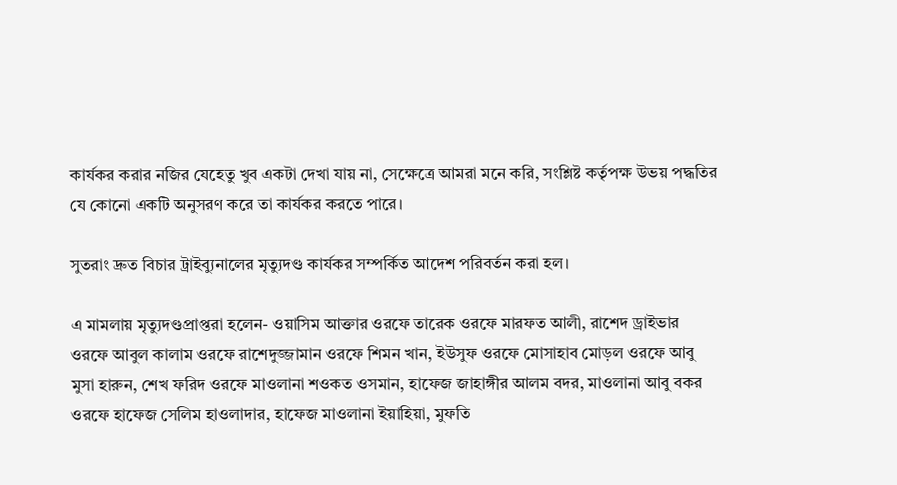কার্যকর করার নজির যেহেতু খুব একটা দেখা যায় না, সেক্ষেত্রে আমরা মনে করি, সংশ্লিষ্ট কর্তৃপক্ষ উভয় পদ্ধতির যে কোনো একটি অনুসরণ করে তা কার্যকর করতে পারে।

সুতরাং দ্রুত বিচার ট্রাইব্যুনালের মৃত্যুদণ্ড কার্যকর সম্পর্কিত আদেশ পরিবর্তন করা হল।

এ মামলায় মৃত্যুদণ্ডপ্রাপ্তরা হলেন- ওয়াসিম আক্তার ওরফে তারেক ওরফে মারফত আলী, রাশেদ ড্রাইভার ওরফে আবুল কালাম ওরফে রাশেদুজ্জামান ওরফে শিমন খান, ইউসুফ ওরফে মোসাহাব মোড়ল ওরফে আবু মুসা হারুন, শেখ ফরিদ ওরফে মাওলানা শওকত ওসমান, হাফেজ জাহাঙ্গীর আলম বদর, মাওলানা আবু বকর ওরফে হাফেজ সেলিম হাওলাদার, হাফেজ মাওলানা ইয়াহিয়া, মুফতি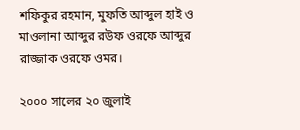শফিকুর রহমান, মুফতি আব্দুল হাই ও মাওলানা আব্দুর রউফ ওরফে আব্দুর রাজ্জাক ওরফে ওমর।

২০০০ সালের ২০ জুলাই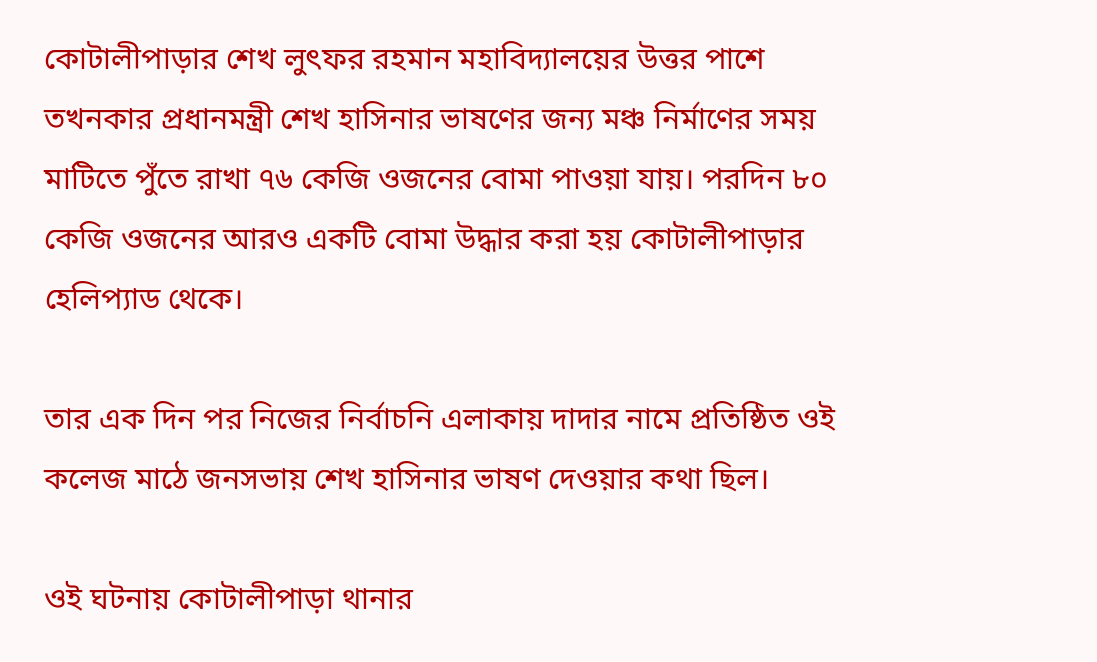কোটালীপাড়ার শেখ লুৎফর রহমান মহাবিদ্যালয়ের উত্তর পাশে তখনকার প্রধানমন্ত্রী শেখ হাসিনার ভাষণের জন্য মঞ্চ নির্মাণের সময় মাটিতে পুঁতে রাখা ৭৬ কেজি ওজনের বোমা পাওয়া যায়। পরদিন ৮০ কেজি ওজনের আরও একটি বোমা উদ্ধার করা হয় কোটালীপাড়ার হেলিপ্যাড থেকে।

তার এক দিন পর নিজের নির্বাচনি এলাকায় দাদার নামে প্রতিষ্ঠিত ওই কলেজ মাঠে জনসভায় শেখ হাসিনার ভাষণ দেওয়ার কথা ছিল।

ওই ঘটনায় কোটালীপাড়া থানার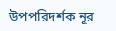উপপরিদর্শক নূর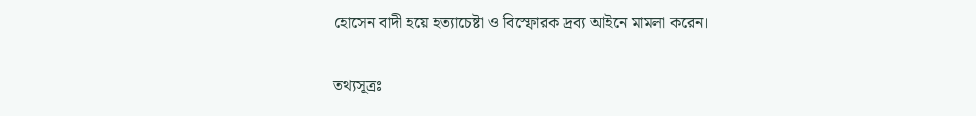হোসেন বাদী হয়ে হত্যাচেষ্টা ও বিস্ফোরক দ্রব্য আইনে মামলা করেন।


তথ্যসূত্রঃ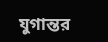যুগান্তর